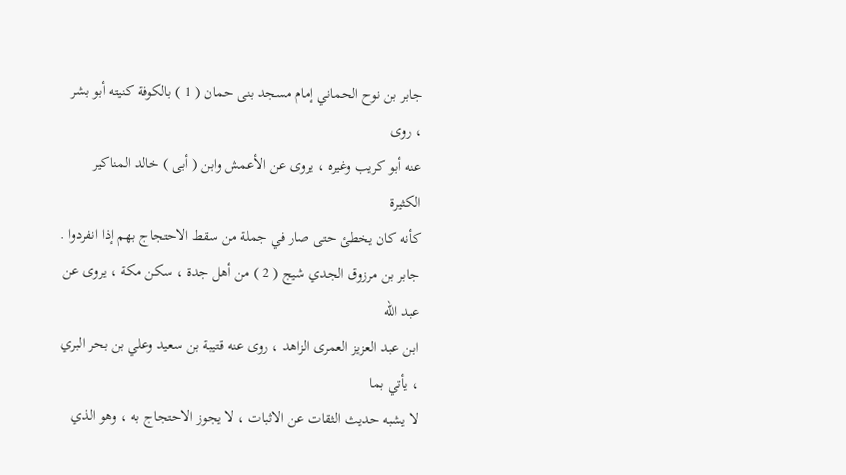جابر بن نوح الحماني إمام مسجد بنى حمان ( 1 ) بالكوفة كنيته أبو بشر ، روى
عنه أبو كريب وغيره ، يروى عن الأعمش وابن ( أبى ) خالد المناكير الكثيرة
كأنه كان يخطئ حتى صار في جملة من سقط الاحتجاج بهم إذا انفردوا .
جابر بن مرزوق الجدي شيج ( 2 ) من أهل جدة ، سكن مكة ، يروى عن عبد الله
ابن عبد العزيز العمرى الزاهد ، روى عنه قتيبة بن سعيد وعلي بن بحر البري ، يأتي بما
لا يشبه حديث الثقات عن الاثبات ، لا يجوز الاحتجاج به ، وهو الذي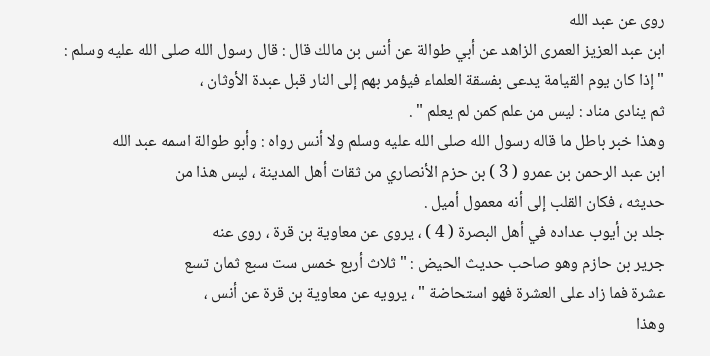روى عن عبد الله
ابن عبد العزيز العمرى الزاهد عن أبي طوالة عن أنس بن مالك قال : قال رسول الله صلى الله عليه وسلم :
" إذا كان يوم القيامة يدعى بفسقة العلماء فيؤمر بهم إلى النار قبل عبدة الأوثان ،
ثم ينادى مناد : ليس من علم كمن لم يعلم " .
وهذا خبر باطل ما قاله رسول الله صلى الله عليه وسلم ولا أنس رواه : وأبو طوالة اسمه عبد الله
ابن عبد الرحمن بن عمرو ( 3 ) بن حزم الأنصاري من ثقات أهل المدينة ، ليس هذا من
حديثه ، فكان القلب إلى أنه معمول أميل .
جلد بن أيوب عداده في أهل البصرة ( 4 ) ، يروى عن معاوية بن قرة ، روى عنه
جرير بن حازم وهو صاحب حديث الحيض : " ثلاث أربع خمس ست سبع ثمان تسع
عشرة فما زاد على العشرة فهو استحاضة " ، يرويه عن معاوية بن قرة عن أنس ،
وهذا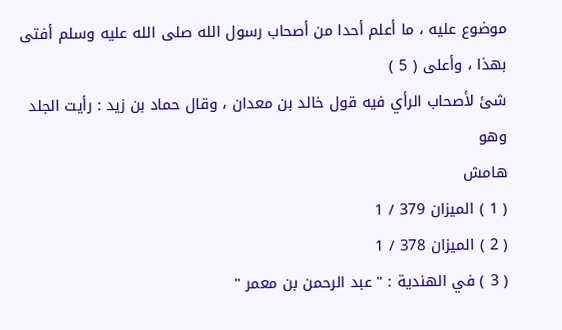موضوع عليه ، ما أعلم أحدا من أصحاب رسول الله صلى الله عليه وسلم أفتى بهذا ، وأعلى ( 5 )
شئ لأصحاب الرأي فيه قول خالد بن معدان ، وقال حماد بن زيد : رأيت الجلد وهو
هامش
( 1 ) الميزان 379 / 1
( 2 ) الميزان 378 / 1
( 3 ) في الهندية : " عبد الرحمن بن معمر "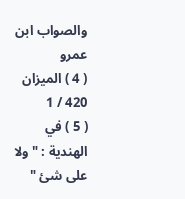والصواب ابن عمرو
( 4 ) الميزان 420 / 1
( 5 ) في الهندية : " ولا على شئ "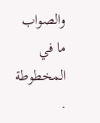والصواب ما في المخطوطة .